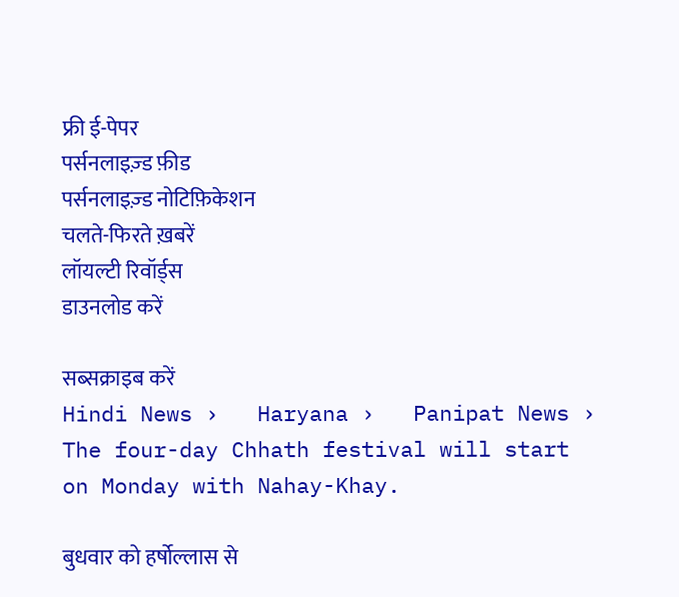फ्री ई-पेपर
पर्सनलाइज़्ड फ़ीड
पर्सनलाइज़्ड नोटिफ़िकेशन
चलते-फिरते ख़बरें
लॉयल्टी रिवॉर्ड्स
डाउनलोड करें

सब्सक्राइब करें
Hindi News ›   Haryana ›   Panipat News ›   The four-day Chhath festival will start on Monday with Nahay-Khay.

बुधवार को हर्षोल्लास से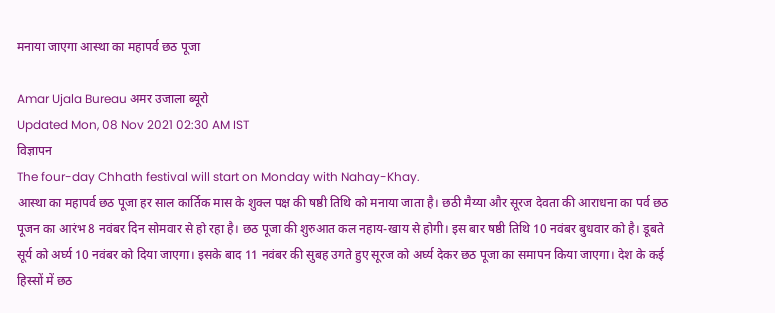मनाया जाएगा आस्था का महापर्व छठ पूजा

Amar Ujala Bureau अमर उजाला ब्यूरो
Updated Mon, 08 Nov 2021 02:30 AM IST
विज्ञापन
The four-day Chhath festival will start on Monday with Nahay-Khay.
आस्था का महापर्व छठ पूजा हर साल कार्तिक मास के शुक्ल पक्ष की षष्ठी तिथि को मनाया जाता है। छठी मैय्या और सूरज देवता की आराधना का पर्व छठ पूजन का आरंभ 8 नवंबर दिन सोमवार से हो रहा है। छठ पूजा की शुरुआत कल नहाय-खाय से होगी। इस बार षष्ठी तिथि 10 नवंबर बुधवार को है। डूबते सूर्य को अर्घ्य 10 नवंबर को दिया जाएगा। इसके बाद 11 नवंबर की सुबह उगते हुए सूरज को अर्घ्य देकर छठ पूजा का समापन किया जाएगा। देश के कई हिस्सों में छठ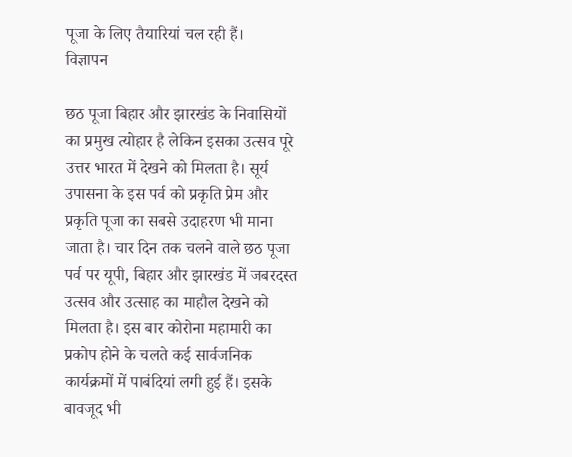पूजा के लिए तैयारियां चल रही हैं।
विज्ञापन

छठ पूजा बिहार और झारखंड के निवासियों का प्रमुख त्योहार है लेकिन इसका उत्सव पूरे उत्तर भारत में देखने को मिलता है। सूर्य उपासना के इस पर्व को प्रकृति प्रेम और प्रकृति पूजा का सबसे उदाहरण भी माना जाता है। चार दिन तक चलने वाले छठ पूजा पर्व पर यूपी, बिहार और झारखंड में जबरदस्त उत्सव और उत्साह का माहौल देखने को मिलता है। इस बार कोरोना महामारी का प्रकोप होने के चलते कई सार्वजनिक कार्यक्रमों में पाबंदियां लगी हुई हैं। इसके बावजूद भी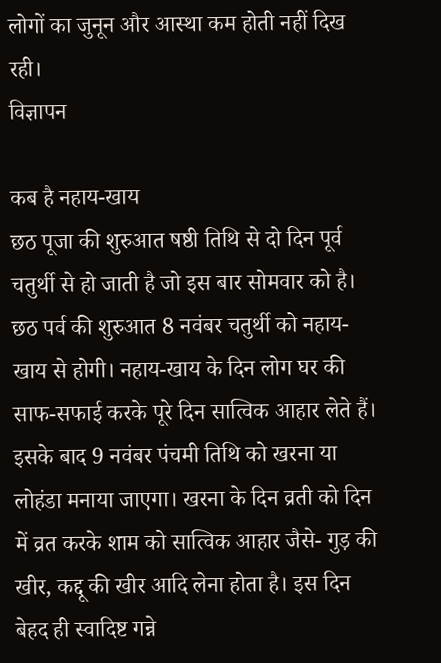लोगों का जुनून और आस्था कम होती नहीं दिख रही।
विज्ञापन

कब है नहाय-खाय
छठ पूजा की शुरुआत षष्ठी तिथि से दो दिन पूर्व चतुर्थी से हो जाती है जो इस बार सोमवार को है। छठ पर्व की शुरुआत 8 नवंबर चतुर्थी को नहाय-खाय से होगी। नहाय-खाय के दिन लोग घर की साफ-सफाई करके पूरे दिन सात्विक आहार लेते हैं। इसके बाद 9 नवंबर पंचमी तिथि को खरना या लोहंडा मनाया जाएगा। खरना के दिन व्रती को दिन में व्रत करके शाम को सात्विक आहार जैसे- गुड़ की खीर, कद्दू की खीर आदि लेना होता है। इस दिन बेहद ही स्वादिष्ट गन्ने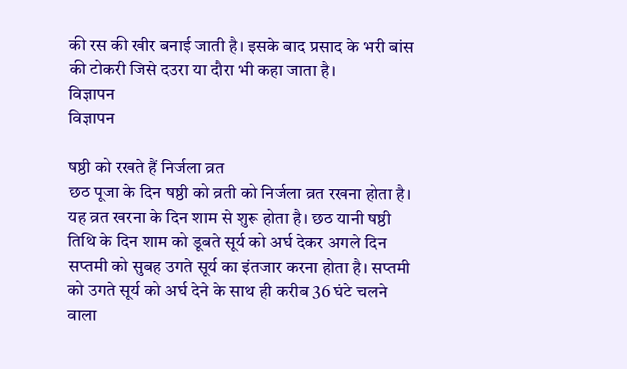की रस की खीर बनाई जाती है। इसके बाद प्रसाद के भरी बांस की टोकरी जिसे दउरा या दौरा भी कहा जाता है।
विज्ञापन
विज्ञापन

षष्ठी को रखते हैं निर्जला व्रत
छठ पूजा के दिन षष्ठी को व्रती को निर्जला व्रत रखना होता है। यह व्रत खरना के दिन शाम से शुरू होता है। छठ यानी षष्ठी तिथि के दिन शाम को डूबते सूर्य को अर्घ देकर अगले दिन सप्तमी को सुबह उगते सूर्य का इंतजार करना होता है। सप्तमी को उगते सूर्य को अर्घ देने के साथ ही करीब 36 घंटे चलने वाला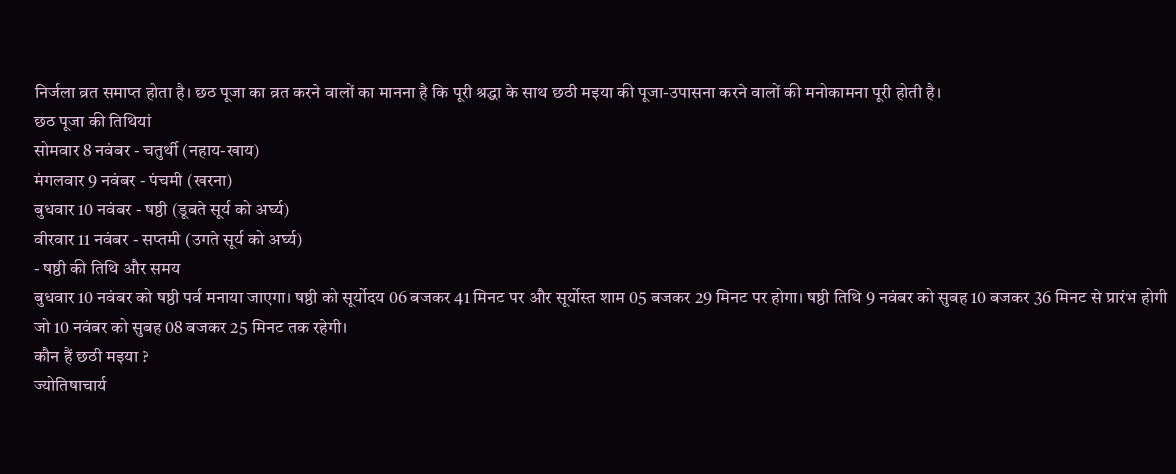निर्जला व्रत समाप्त होता है। छठ पूजा का व्रत करने वालों का मानना है कि पूरी श्रद्धा के साथ छठी मइया की पूजा-उपासना करने वालों की मनोकामना पूरी होती है।
छठ पूजा की तिथियां
सोमवार 8 नवंबर - चतुर्थी (नहाय-खाय)
मंगलवार 9 नवंबर - पंचमी (खरना)
बुधवार 10 नवंबर - षष्ठी (डूबते सूर्य को अर्घ्य)
वीरवार 11 नवंबर - सप्तमी (उगते सूर्य को अर्घ्य)
- षष्ठी की तिथि और समय
बुधवार 10 नवंबर को षष्ठी पर्व मनाया जाएगा। षष्ठी को सूर्योदय 06 बजकर 41 मिनट पर और सूर्योस्त शाम 05 बजकर 29 मिनट पर होगा। षष्ठी तिथि 9 नवंबर को सुबह 10 बजकर 36 मिनट से प्रारंभ होगी जो 10 नवंबर को सुबह 08 बजकर 25 मिनट तक रहेगी।
कौन हैं छठी मइया ?
ज्योतिषाचार्य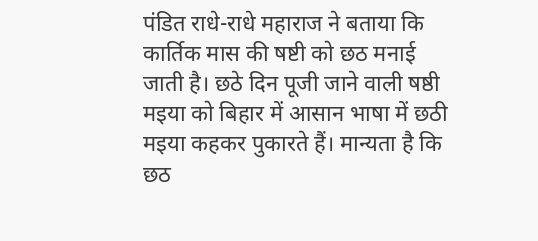पंडित राधे-राधे महाराज ने बताया कि कार्तिक मास की षष्टी को छठ मनाई जाती है। छठे दिन पूजी जाने वाली षष्ठी मइया को बिहार में आसान भाषा में छठी मइया कहकर पुकारते हैं। मान्यता है कि छठ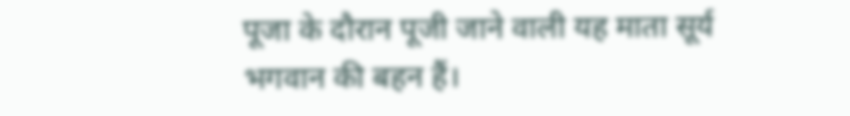पूजा के दौरान पूजी जाने वाली यह माता सूर्य भगवान की बहन हैं।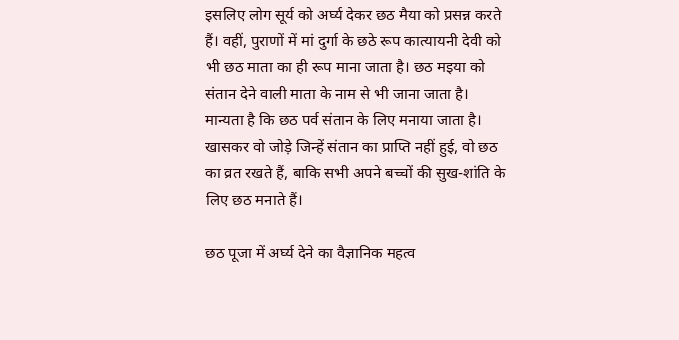इसलिए लोग सूर्य को अर्घ्य देकर छठ मैया को प्रसन्न करते हैं। वहीं, पुराणों में मां दुर्गा के छठे रूप कात्यायनी देवी को भी छठ माता का ही रूप माना जाता है। छठ मइया को संतान देने वाली माता के नाम से भी जाना जाता है। मान्यता है कि छठ पर्व संतान के लिए मनाया जाता है। खासकर वो जोड़े जिन्हें संतान का प्राप्ति नहीं हुई, वो छठ का व्रत रखते हैं, बाकि सभी अपने बच्चों की सुख-शांति के लिए छठ मनाते हैं।

छठ पूजा में अर्घ्य देने का वैज्ञानिक महत्व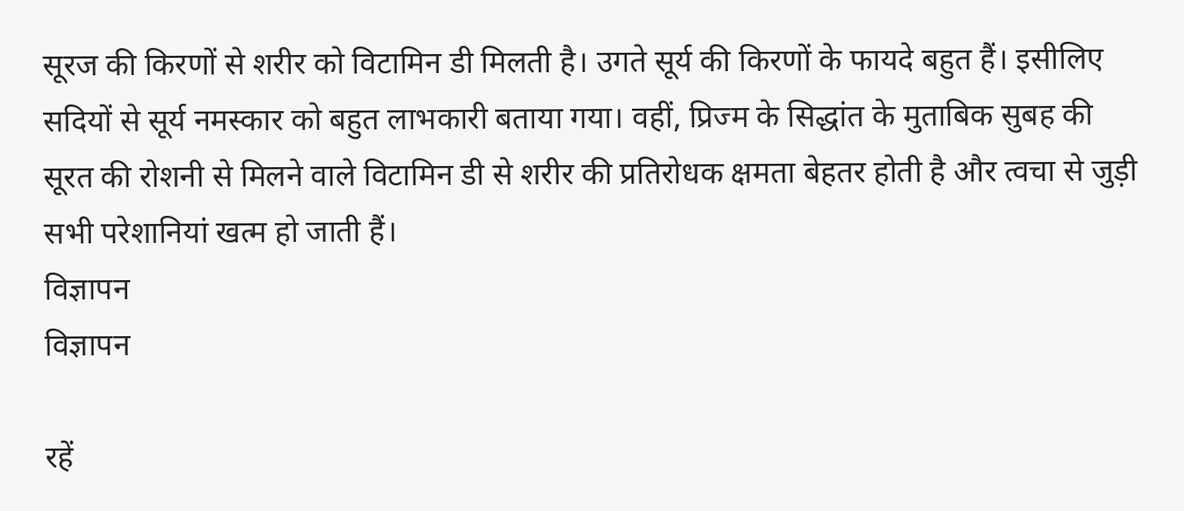सूरज की किरणों से शरीर को विटामिन डी मिलती है। उगते सूर्य की किरणों के फायदे बहुत हैं। इसीलिए सदियों से सूर्य नमस्कार को बहुत लाभकारी बताया गया। वहीं, प्रिज्म के सिद्धांत के मुताबिक सुबह की सूरत की रोशनी से मिलने वाले विटामिन डी से शरीर की प्रतिरोधक क्षमता बेहतर होती है और त्वचा से जुड़ी सभी परेशानियां खत्म हो जाती हैं।
विज्ञापन
विज्ञापन

रहें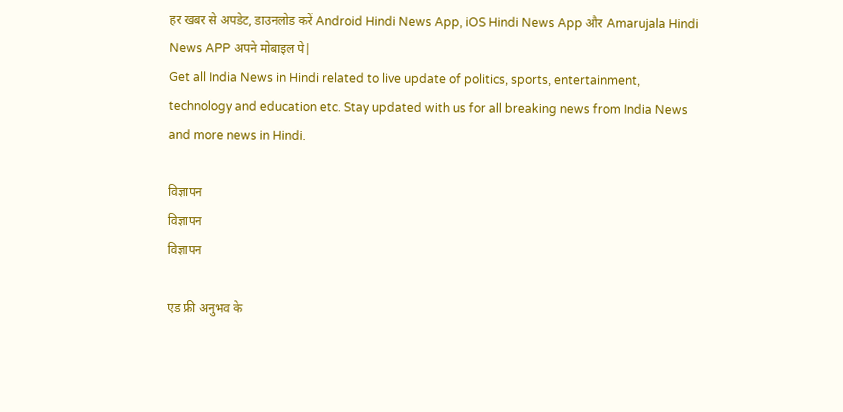हर खबर से अपडेट, डाउनलोड करें Android Hindi News App, iOS Hindi News App और Amarujala Hindi News APP अपने मोबाइल पे|
Get all India News in Hindi related to live update of politics, sports, entertainment, technology and education etc. Stay updated with us for all breaking news from India News and more news in Hindi.

विज्ञापन
विज्ञापन
विज्ञापन

एड फ्री अनुभव के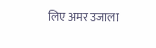लिए अमर उजाला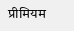प्रीमियम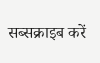सब्सक्राइब करें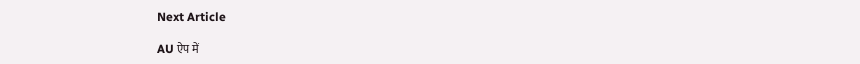Next Article

AU ऐप में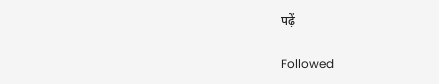पढ़ें

Followed